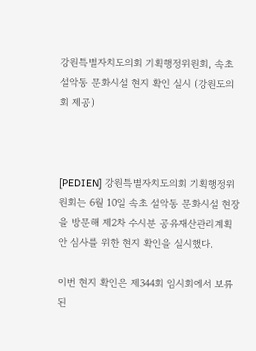강원특별자치도의회 기획행정위원회, 속초 설악동 문화시설 현지 확인 실시 (강원도의회 제공)



[PEDIEN] 강원특별자치도의회 기획행정위원회는 6월 10일 속초 설악동 문화시설 현장을 방문해 제2차 수시분 공유재산관리계획안 심사를 위한 현지 확인을 실시했다.

이번 현지 확인은 제344회 임시회에서 보류된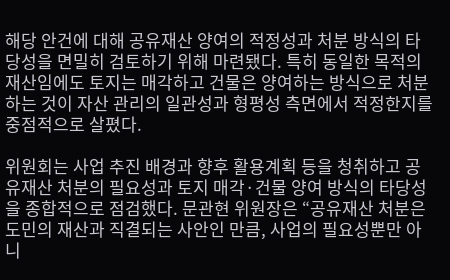해당 안건에 대해 공유재산 양여의 적정성과 처분 방식의 타당성을 면밀히 검토하기 위해 마련됐다. 특히 동일한 목적의 재산임에도 토지는 매각하고 건물은 양여하는 방식으로 처분하는 것이 자산 관리의 일관성과 형평성 측면에서 적정한지를 중점적으로 살폈다.

위원회는 사업 추진 배경과 향후 활용계획 등을 청취하고 공유재산 처분의 필요성과 토지 매각·건물 양여 방식의 타당성을 종합적으로 점검했다. 문관현 위원장은 “공유재산 처분은 도민의 재산과 직결되는 사안인 만큼, 사업의 필요성뿐만 아니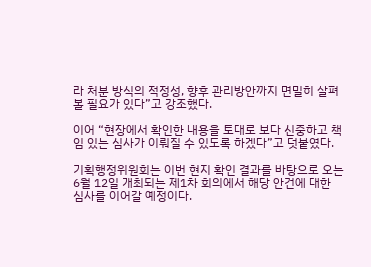라 처분 방식의 적정성, 향후 관리방안까지 면밀히 살펴볼 필요가 있다”고 강조했다.

이어 “현장에서 확인한 내용을 토대로 보다 신중하고 책임 있는 심사가 이뤄질 수 있도록 하겠다”고 덧붙였다.

기획행정위원회는 이번 현지 확인 결과를 바탕으로 오는 6월 12일 개최되는 제1차 회의에서 해당 안건에 대한 심사를 이어갈 예정이다.